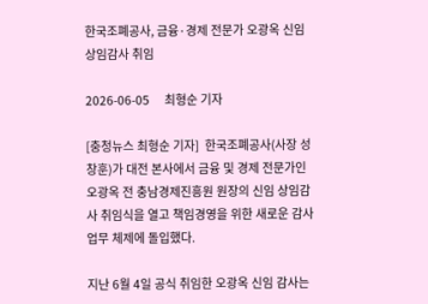한국조폐공사, 금융·경제 전문가 오광옥 신임 상임감사 취임

2026-06-05     최형순 기자

[충청뉴스 최형순 기자]  한국조폐공사(사장 성창훈)가 대전 본사에서 금융 및 경제 전문가인 오광옥 전 충남경제진흥원 원장의 신임 상임감사 취임식을 열고 책임경영을 위한 새로운 감사업무 체제에 돌입했다.

지난 6월 4일 공식 취임한 오광옥 신임 감사는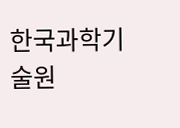한국과학기술원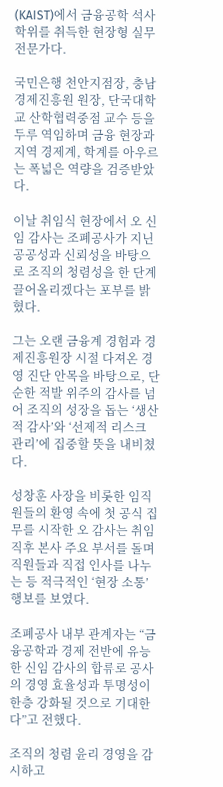(KAIST)에서 금융공학 석사 학위를 취득한 현장형 실무 전문가다.

국민은행 천안지점장, 충남경제진흥원 원장, 단국대학교 산학협력중점 교수 등을 두루 역임하며 금융 현장과 지역 경제계, 학계를 아우르는 폭넓은 역량을 검증받았다.

이날 취임식 현장에서 오 신임 감사는 조폐공사가 지닌 공공성과 신뢰성을 바탕으로 조직의 청렴성을 한 단계 끌어올리겠다는 포부를 밝혔다.

그는 오랜 금융계 경험과 경제진흥원장 시절 다져온 경영 진단 안목을 바탕으로, 단순한 적발 위주의 감사를 넘어 조직의 성장을 돕는 ‘생산적 감사’와 ‘선제적 리스크 관리’에 집중할 뜻을 내비쳤다.

성창훈 사장을 비롯한 임직원들의 환영 속에 첫 공식 집무를 시작한 오 감사는 취임 직후 본사 주요 부서를 돌며 직원들과 직접 인사를 나누는 등 적극적인 ‘현장 소통’ 행보를 보였다.

조폐공사 내부 관계자는 “금융공학과 경제 전반에 유능한 신임 감사의 합류로 공사의 경영 효율성과 투명성이 한층 강화될 것으로 기대한다”고 전했다.

조직의 청렴 윤리 경영을 감시하고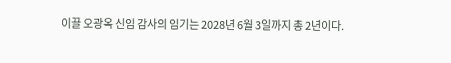이끌 오광옥 신임 감사의 임기는 2028년 6월 3일까지 총 2년이다.